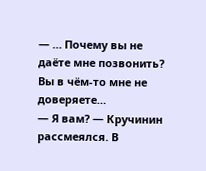— … Почему вы не даёте мне позвонить? Вы в чём-то мне не доверяете…
— Я вам? — Кручинин рассмеялся. В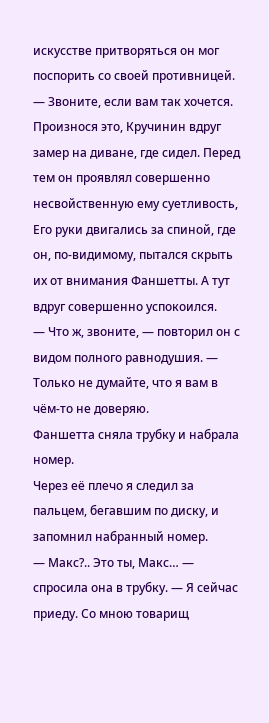искусстве притворяться он мог поспорить со своей противницей. — Звоните, если вам так хочется.
Произнося это, Кручинин вдруг замер на диване, где сидел. Перед тем он проявлял совершенно несвойственную ему суетливость, Его руки двигались за спиной, где он, по-видимому, пытался скрыть их от внимания Фаншетты. А тут вдруг совершенно успокоился.
— Что ж, звоните, — повторил он с видом полного равнодушия. — Только не думайте, что я вам в чём-то не доверяю.
Фаншетта сняла трубку и набрала номер.
Через её плечо я следил за пальцем, бегавшим по диску, и запомнил набранный номер.
— Макс?.. Это ты, Макс… — спросила она в трубку. — Я сейчас приеду. Со мною товарищ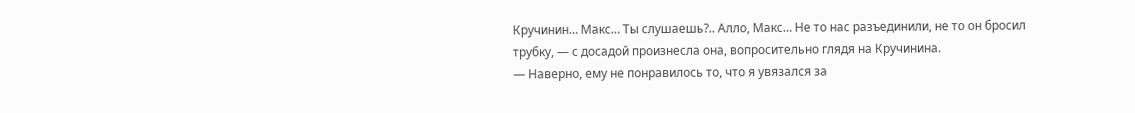Кручинин… Макс… Ты слушаешь?.. Алло, Макс… Не то нас разъединили, не то он бросил трубку, — с досадой произнесла она, вопросительно глядя на Кручинина.
— Наверно, ему не понравилось то, что я увязался за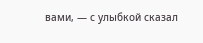вами, — с улыбкой сказал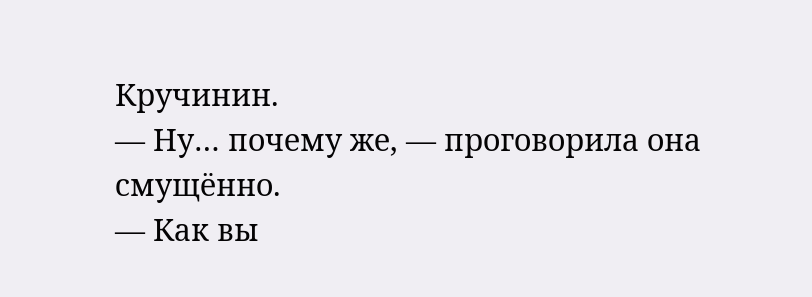Кручинин.
— Ну… почему же, — проговорила она смущённо.
— Как вы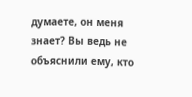думаете, он меня знает? Вы ведь не объяснили ему, кто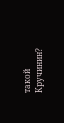такой Кручинин?